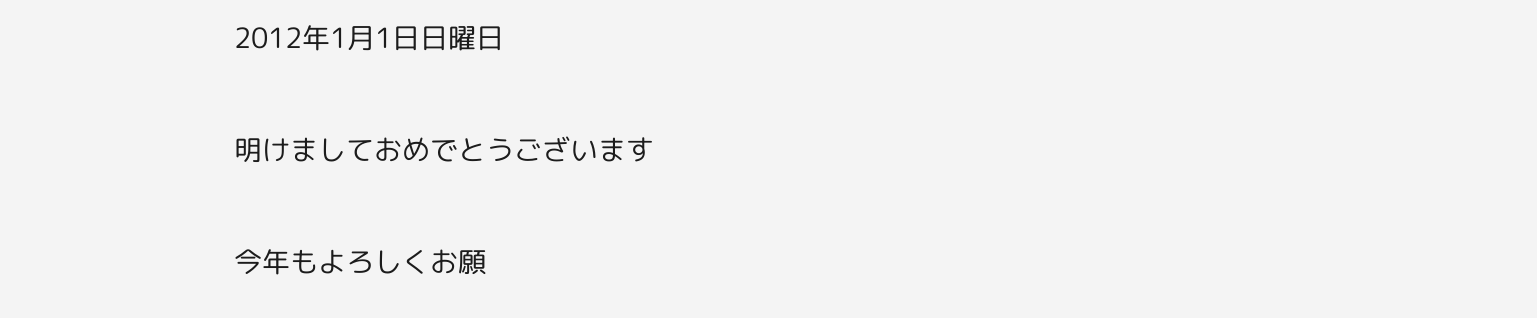2012年1月1日日曜日

明けましておめでとうございます

今年もよろしくお願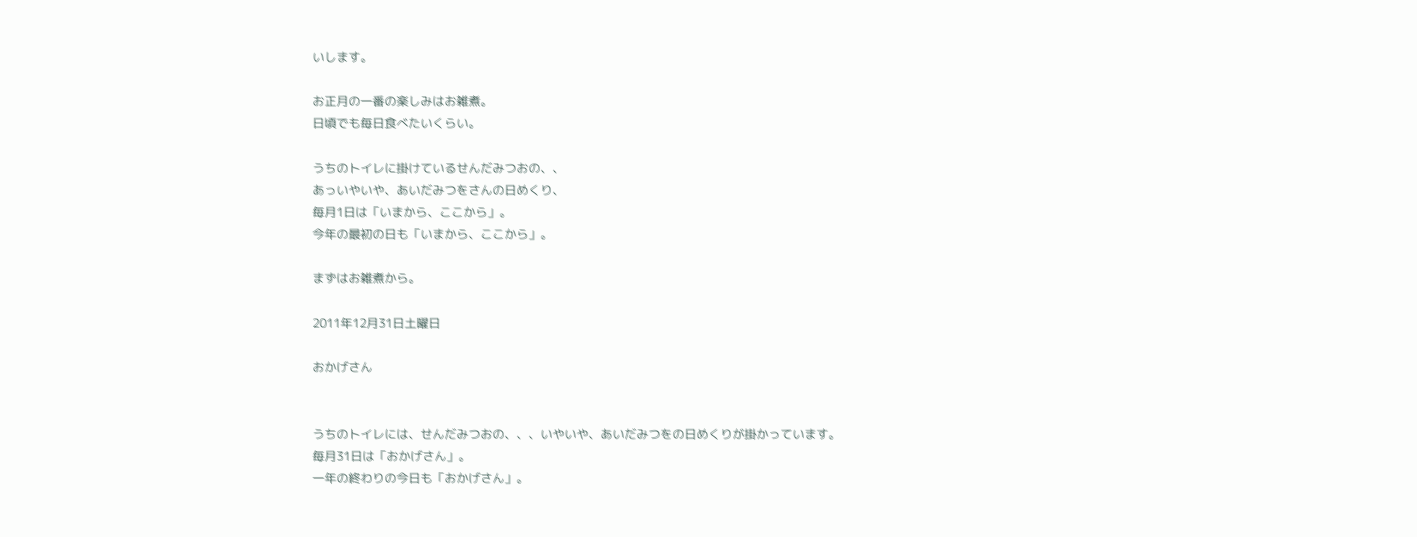いします。

お正月の一番の楽しみはお雑煮。
日頃でも毎日食べたいくらい。

うちのトイレに掛けているせんだみつおの、、
あっいやいや、あいだみつをさんの日めくり、
毎月1日は「いまから、ここから」。
今年の最初の日も「いまから、ここから」。

まずはお雑煮から。

2011年12月31日土曜日

おかげさん


うちのトイレには、せんだみつおの、、、いやいや、あいだみつをの日めくりが掛かっています。
毎月31日は「おかげさん」。
一年の終わりの今日も「おかげさん」。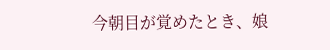今朝目が覚めたとき、娘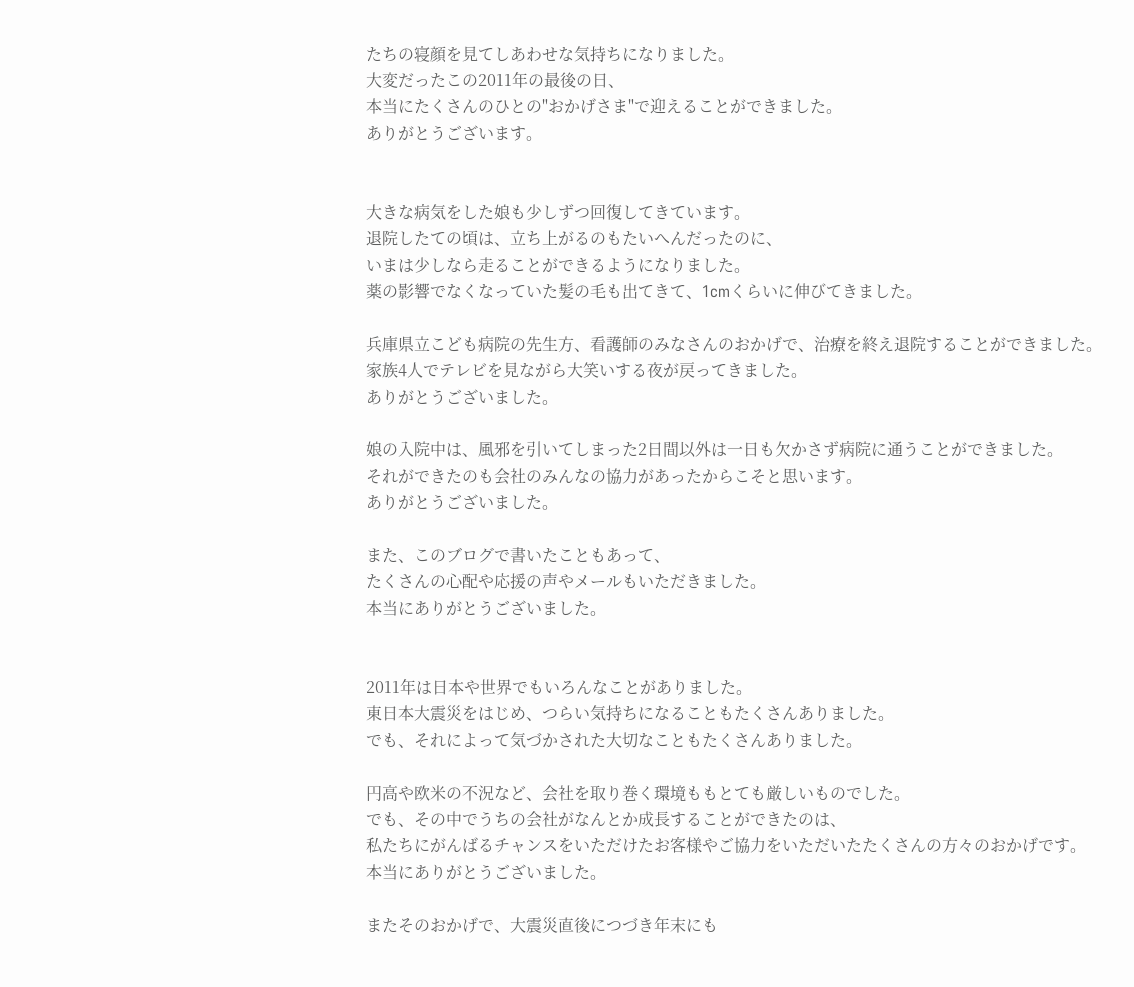たちの寝顔を見てしあわせな気持ちになりました。
大変だったこの2011年の最後の日、
本当にたくさんのひとの"おかげさま"で迎えることができました。
ありがとうございます。


大きな病気をした娘も少しずつ回復してきています。
退院したての頃は、立ち上がるのもたいへんだったのに、
いまは少しなら走ることができるようになりました。
薬の影響でなくなっていた髪の毛も出てきて、1cmくらいに伸びてきました。

兵庫県立こども病院の先生方、看護師のみなさんのおかげで、治療を終え退院することができました。
家族4人でテレビを見ながら大笑いする夜が戻ってきました。
ありがとうございました。

娘の入院中は、風邪を引いてしまった2日間以外は一日も欠かさず病院に通うことができました。
それができたのも会社のみんなの協力があったからこそと思います。
ありがとうございました。

また、このブログで書いたこともあって、
たくさんの心配や応援の声やメールもいただきました。
本当にありがとうございました。


2011年は日本や世界でもいろんなことがありました。
東日本大震災をはじめ、つらい気持ちになることもたくさんありました。
でも、それによって気づかされた大切なこともたくさんありました。

円高や欧米の不況など、会社を取り巻く環境ももとても厳しいものでした。
でも、その中でうちの会社がなんとか成長することができたのは、
私たちにがんばるチャンスをいただけたお客様やご協力をいただいたたくさんの方々のおかげです。
本当にありがとうございました。

またそのおかげで、大震災直後につづき年末にも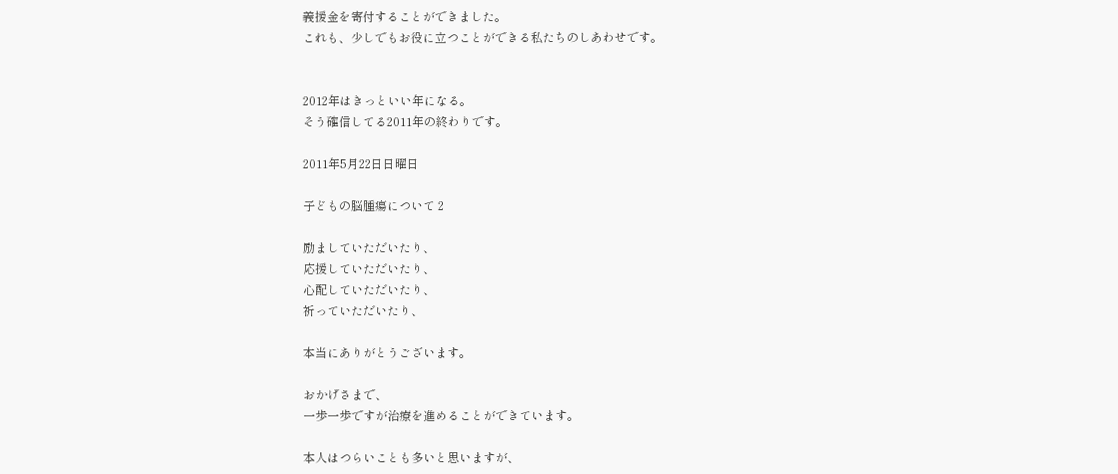義援金を寄付することができました。
これも、少しでもお役に立つことができる私たちのしあわせです。


2012年はきっといい年になる。
そう確信してる2011年の終わりです。

2011年5月22日日曜日

子どもの脳腫瘍について 2

励ましていただいたり、
応援していただいたり、
心配していただいたり、
祈っていただいたり、

本当にありがとうございます。

おかげさまで、
一歩一歩ですが治療を進めることができています。

本人はつらいことも多いと思いますが、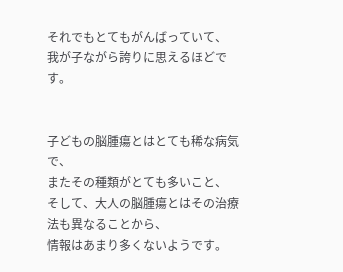それでもとてもがんばっていて、
我が子ながら誇りに思えるほどです。


子どもの脳腫瘍とはとても稀な病気で、
またその種類がとても多いこと、
そして、大人の脳腫瘍とはその治療法も異なることから、
情報はあまり多くないようです。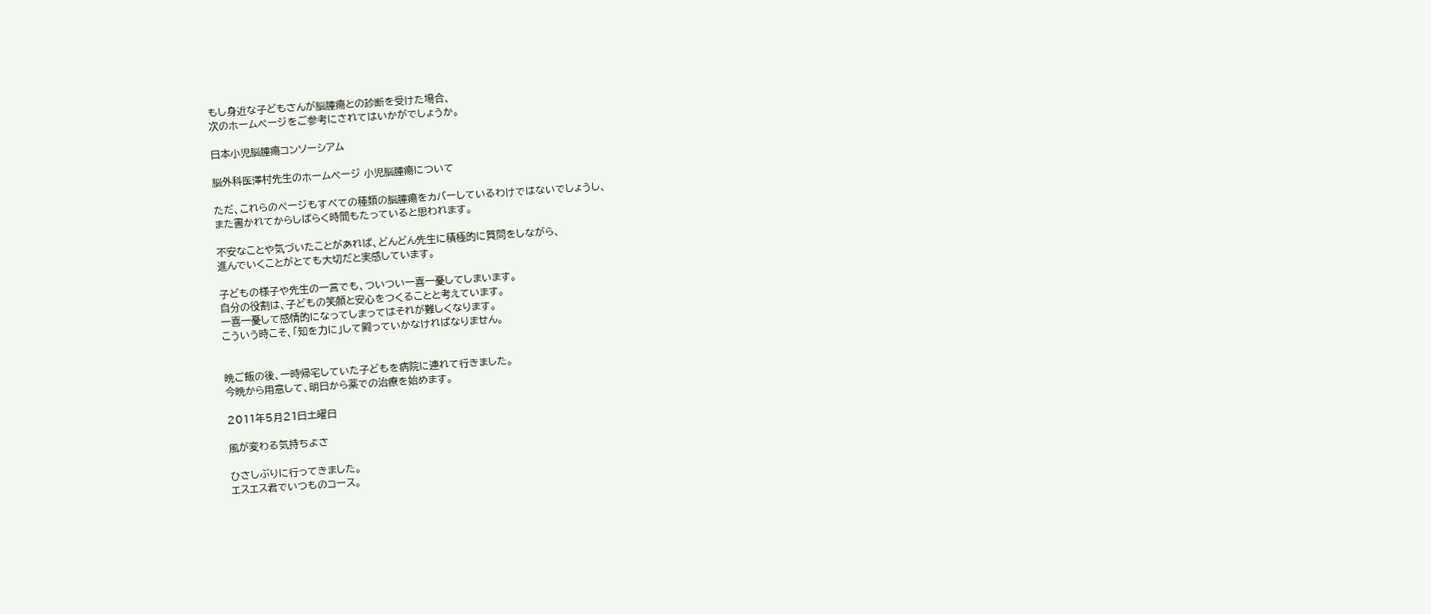もし身近な子どもさんが脳腫瘍との診断を受けた場合、
次のホームページをご参考にされてはいかがでしょうか。

日本小児脳腫瘍コンソーシアム

脳外科医澤村先生のホームページ 小児脳腫瘍について

ただ、これらのページもすべての種類の脳腫瘍をカバーしているわけではないでしょうし、
また書かれてからしばらく時間もたっていると思われます。

不安なことや気づいたことがあれば、どんどん先生に積極的に質問をしながら、
進んでいくことがとても大切だと実感しています。

子どもの様子や先生の一言でも、ついつい一喜一憂してしまいます。
自分の役割は、子どもの笑顔と安心をつくることと考えています。
一喜一憂して感情的になってしまってはそれが難しくなります。
こういう時こそ、「知を力に」して闘っていかなければなりません。


晩ご飯の後、一時帰宅していた子どもを病院に連れて行きました。
今晩から用意して、明日から薬での治療を始めます。

2011年5月21日土曜日

風が変わる気持ちよさ

ひさしぶりに行ってきました。
エスエス君でいつものコース。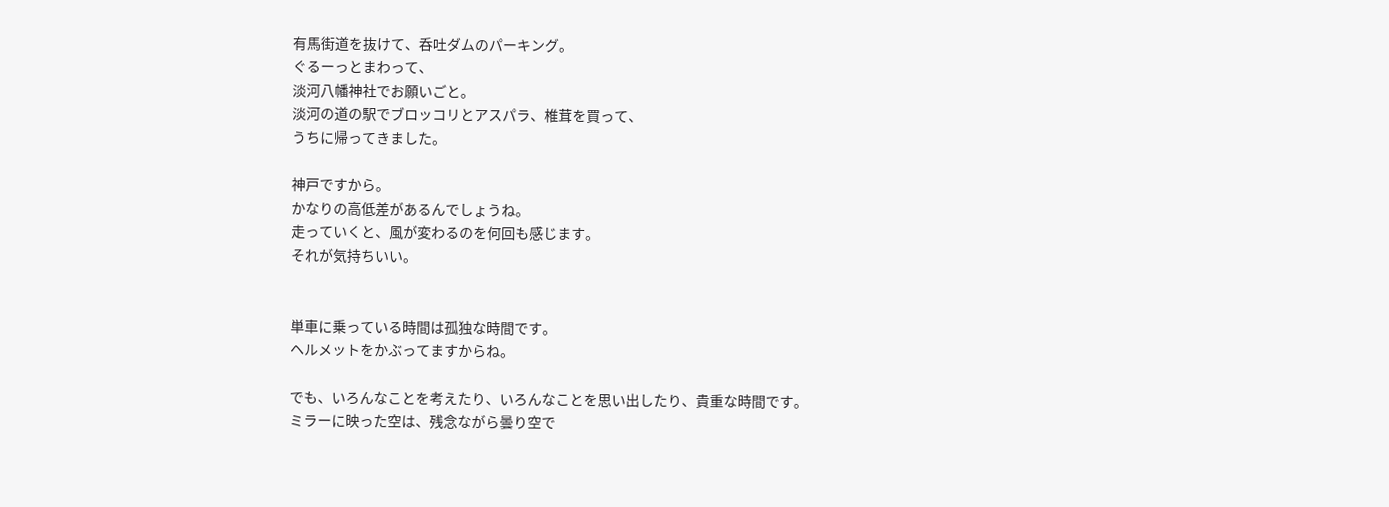有馬街道を抜けて、呑吐ダムのパーキング。
ぐるーっとまわって、
淡河八幡神社でお願いごと。
淡河の道の駅でブロッコリとアスパラ、椎茸を買って、
うちに帰ってきました。

神戸ですから。
かなりの高低差があるんでしょうね。
走っていくと、風が変わるのを何回も感じます。
それが気持ちいい。


単車に乗っている時間は孤独な時間です。
ヘルメットをかぶってますからね。

でも、いろんなことを考えたり、いろんなことを思い出したり、貴重な時間です。
ミラーに映った空は、残念ながら曇り空で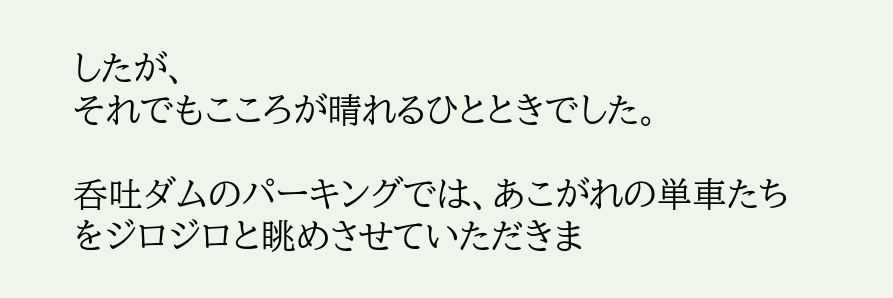したが、
それでもこころが晴れるひとときでした。

呑吐ダムのパーキングでは、あこがれの単車たちをジロジロと眺めさせていただきま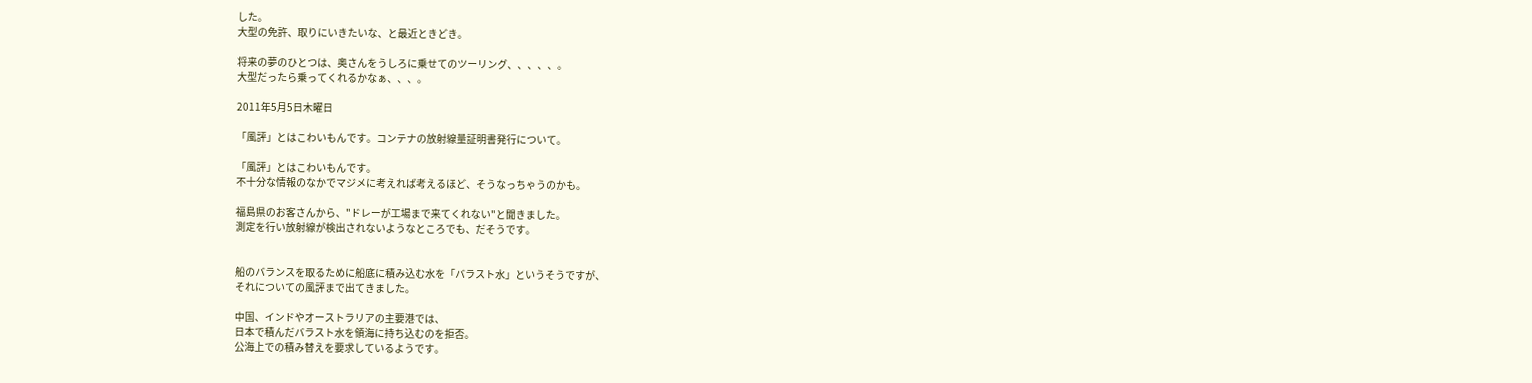した。
大型の免許、取りにいきたいな、と最近ときどき。

将来の夢のひとつは、奥さんをうしろに乗せてのツーリング、、、、、。
大型だったら乗ってくれるかなぁ、、、。

2011年5月5日木曜日

「風評」とはこわいもんです。コンテナの放射線量証明書発行について。

「風評」とはこわいもんです。
不十分な情報のなかでマジメに考えれば考えるほど、そうなっちゃうのかも。

福島県のお客さんから、"ドレーが工場まで来てくれない"と聞きました。
測定を行い放射線が検出されないようなところでも、だそうです。


船のバランスを取るために船底に積み込む水を「バラスト水」というそうですが、
それについての風評まで出てきました。

中国、インドやオーストラリアの主要港では、
日本で積んだバラスト水を領海に持ち込むのを拒否。
公海上での積み替えを要求しているようです。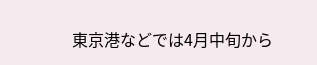東京港などでは4月中旬から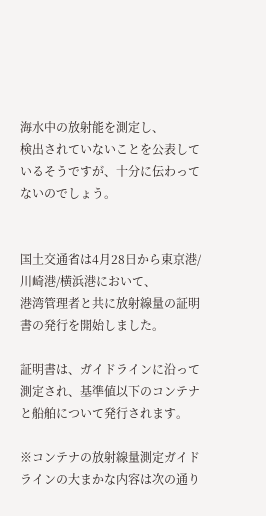海水中の放射能を測定し、
検出されていないことを公表しているそうですが、十分に伝わってないのでしょう。


国土交通省は4月28日から東京港/川崎港/横浜港において、
港湾管理者と共に放射線量の証明書の発行を開始しました。

証明書は、ガイドラインに沿って測定され、基準値以下のコンテナと船舶について発行されます。

※コンテナの放射線量測定ガイドラインの大まかな内容は次の通り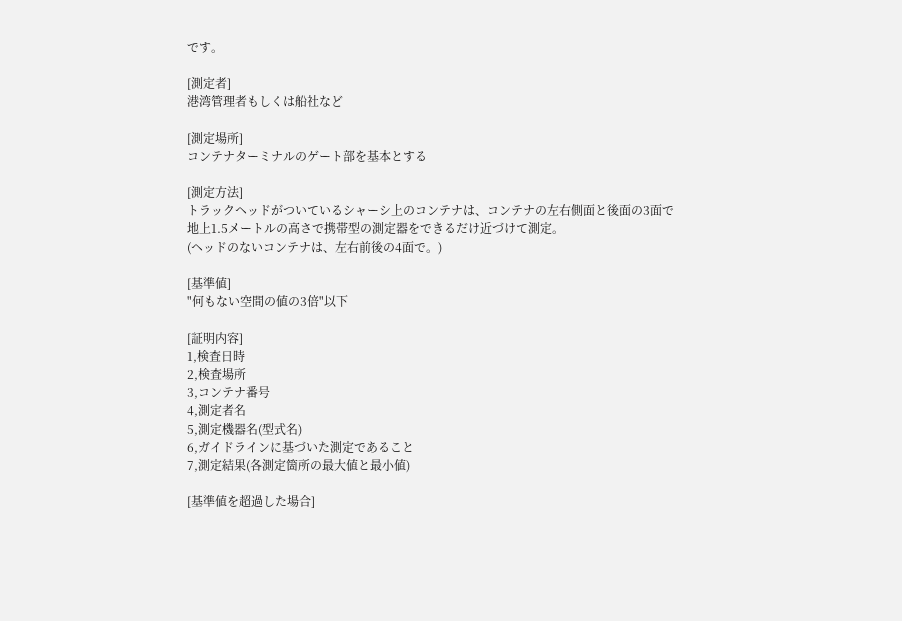です。

[測定者]
港湾管理者もしくは船社など

[測定場所]
コンテナターミナルのゲート部を基本とする

[測定方法]
トラックヘッドがついているシャーシ上のコンテナは、コンテナの左右側面と後面の3面で
地上1.5メートルの高さで携帯型の測定器をできるだけ近づけて測定。
(ヘッドのないコンテナは、左右前後の4面で。)

[基準値]
"何もない空間の値の3倍"以下

[証明内容]
1,検査日時
2,検査場所
3,コンテナ番号
4,測定者名
5,測定機器名(型式名)
6,ガイドラインに基づいた測定であること
7,測定結果(各測定箇所の最大値と最小値)

[基準値を超過した場合]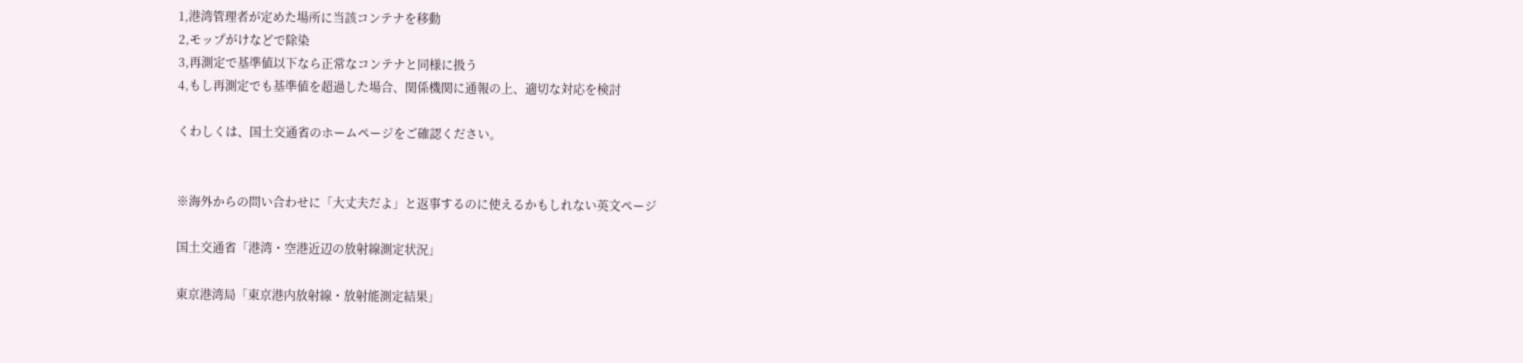1,港湾管理者が定めた場所に当該コンテナを移動
2,モップがけなどで除染
3,再測定で基準値以下なら正常なコンテナと同様に扱う
4,もし再測定でも基準値を超過した場合、関係機関に通報の上、適切な対応を検討

くわしくは、国土交通省のホームページをご確認ください。


※海外からの問い合わせに「大丈夫だよ」と返事するのに使えるかもしれない英文ページ

国土交通省「港湾・空港近辺の放射線測定状況」

東京港湾局「東京港内放射線・放射能測定結果」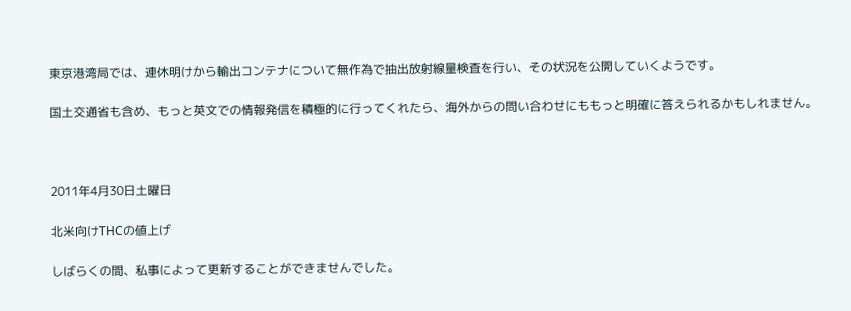東京港湾局では、連休明けから輸出コンテナについて無作為で抽出放射線量検査を行い、その状況を公開していくようです。

国土交通省も含め、もっと英文での情報発信を積極的に行ってくれたら、海外からの問い合わせにももっと明確に答えられるかもしれません。



2011年4月30日土曜日

北米向けTHCの値上げ

しばらくの間、私事によって更新することができませんでした。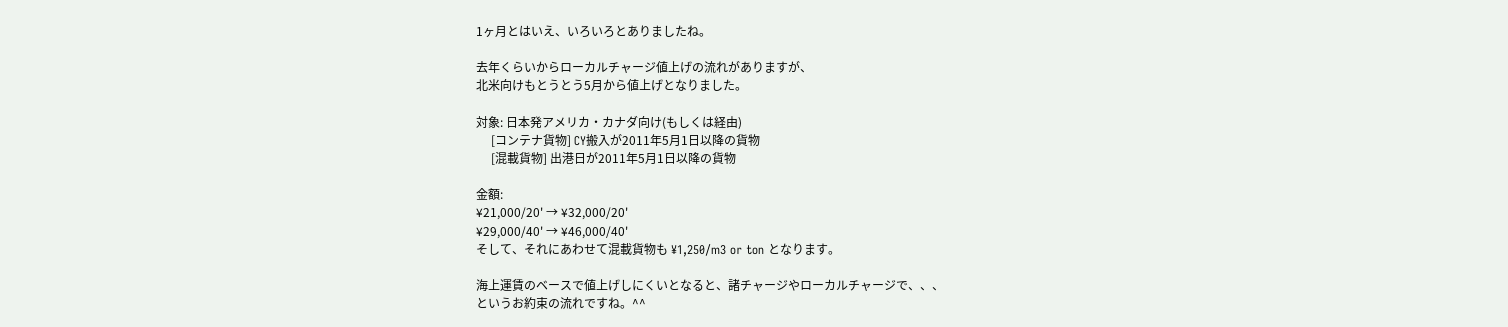1ヶ月とはいえ、いろいろとありましたね。

去年くらいからローカルチャージ値上げの流れがありますが、
北米向けもとうとう5月から値上げとなりました。

対象: 日本発アメリカ・カナダ向け(もしくは経由)
     [コンテナ貨物] CY搬入が2011年5月1日以降の貨物
     [混載貨物] 出港日が2011年5月1日以降の貨物

金額:
¥21,000/20' → ¥32,000/20'
¥29,000/40' → ¥46,000/40'
そして、それにあわせて混載貨物も ¥1,250/m3 or ton となります。

海上運賃のベースで値上げしにくいとなると、諸チャージやローカルチャージで、、、
というお約束の流れですね。^^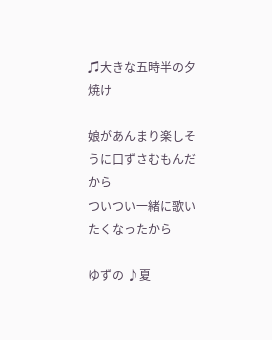♫大きな五時半の夕焼け

娘があんまり楽しそうに口ずさむもんだから
ついつい一緒に歌いたくなったから

ゆずの ♪夏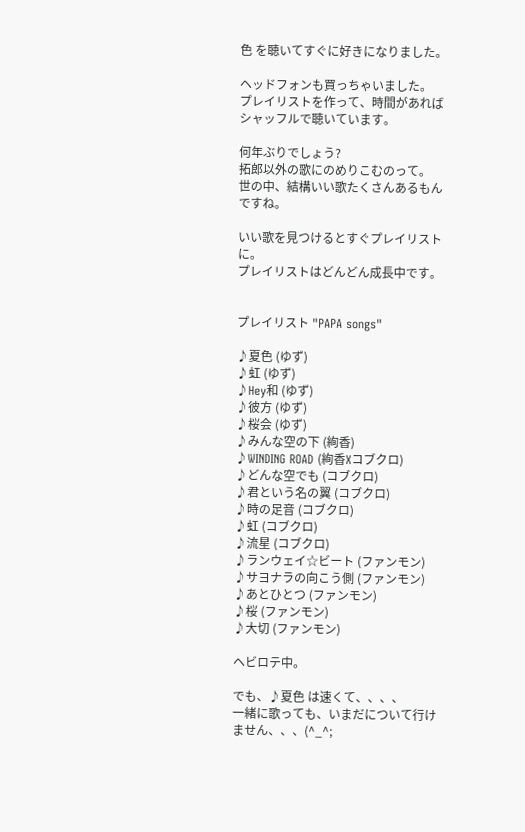色 を聴いてすぐに好きになりました。

ヘッドフォンも買っちゃいました。
プレイリストを作って、時間があればシャッフルで聴いています。

何年ぶりでしょう?
拓郎以外の歌にのめりこむのって。
世の中、結構いい歌たくさんあるもんですね。

いい歌を見つけるとすぐプレイリストに。
プレイリストはどんどん成長中です。


プレイリスト "PAPA songs"

♪夏色 (ゆず)
♪虹 (ゆず)
♪Hey和 (ゆず)
♪彼方 (ゆず)
♪桜会 (ゆず)
♪みんな空の下 (絢香)
♪WINDING ROAD (絢香Xコブクロ)
♪どんな空でも (コブクロ)
♪君という名の翼 (コブクロ)
♪時の足音 (コブクロ)
♪虹 (コブクロ)
♪流星 (コブクロ)
♪ランウェイ☆ビート (ファンモン)
♪サヨナラの向こう側 (ファンモン)
♪あとひとつ (ファンモン)
♪桜 (ファンモン)
♪大切 (ファンモン)

ヘビロテ中。

でも、♪夏色 は速くて、、、、
一緒に歌っても、いまだについて行けません、、、(^_^;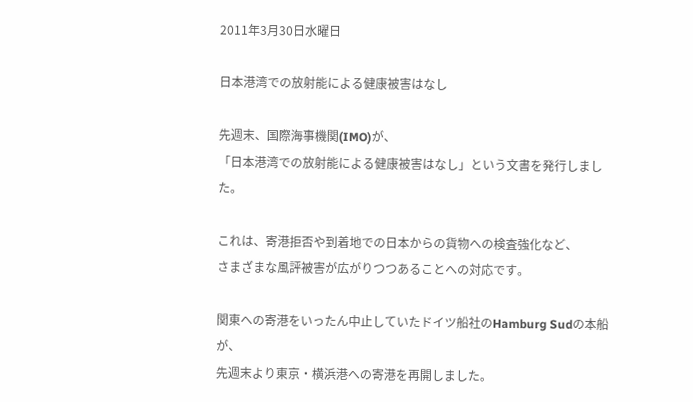2011年3月30日水曜日

日本港湾での放射能による健康被害はなし

先週末、国際海事機関(IMO)が、
「日本港湾での放射能による健康被害はなし」という文書を発行しました。

これは、寄港拒否や到着地での日本からの貨物への検査強化など、
さまざまな風評被害が広がりつつあることへの対応です。

関東への寄港をいったん中止していたドイツ船社のHamburg Sudの本船が、
先週末より東京・横浜港への寄港を再開しました。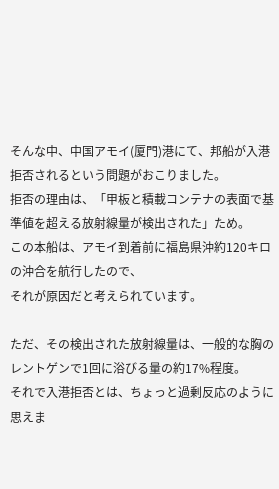そんな中、中国アモイ(厦門)港にて、邦船が入港拒否されるという問題がおこりました。
拒否の理由は、「甲板と積載コンテナの表面で基準値を超える放射線量が検出された」ため。
この本船は、アモイ到着前に福島県沖約120キロの沖合を航行したので、
それが原因だと考えられています。

ただ、その検出された放射線量は、一般的な胸のレントゲンで1回に浴びる量の約17%程度。
それで入港拒否とは、ちょっと過剰反応のように思えま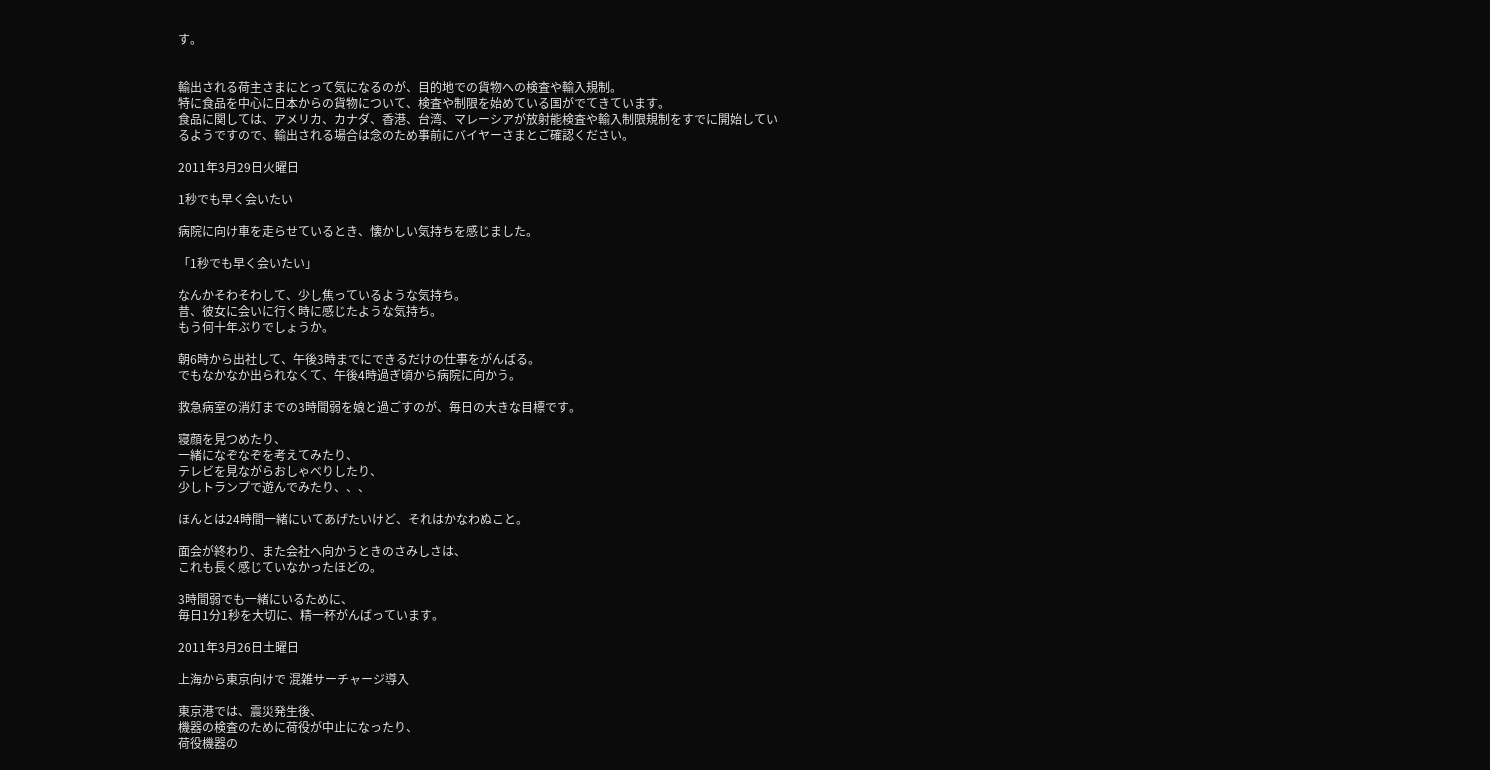す。


輸出される荷主さまにとって気になるのが、目的地での貨物への検査や輸入規制。
特に食品を中心に日本からの貨物について、検査や制限を始めている国がでてきています。
食品に関しては、アメリカ、カナダ、香港、台湾、マレーシアが放射能検査や輸入制限規制をすでに開始しているようですので、輸出される場合は念のため事前にバイヤーさまとご確認ください。

2011年3月29日火曜日

1秒でも早く会いたい

病院に向け車を走らせているとき、懐かしい気持ちを感じました。

「1秒でも早く会いたい」

なんかそわそわして、少し焦っているような気持ち。
昔、彼女に会いに行く時に感じたような気持ち。
もう何十年ぶりでしょうか。

朝6時から出社して、午後3時までにできるだけの仕事をがんばる。
でもなかなか出られなくて、午後4時過ぎ頃から病院に向かう。

救急病室の消灯までの3時間弱を娘と過ごすのが、毎日の大きな目標です。

寝顔を見つめたり、
一緒になぞなぞを考えてみたり、
テレビを見ながらおしゃべりしたり、
少しトランプで遊んでみたり、、、

ほんとは24時間一緒にいてあげたいけど、それはかなわぬこと。

面会が終わり、また会社へ向かうときのさみしさは、
これも長く感じていなかったほどの。

3時間弱でも一緒にいるために、
毎日1分1秒を大切に、精一杯がんばっています。

2011年3月26日土曜日

上海から東京向けで 混雑サーチャージ導入

東京港では、震災発生後、
機器の検査のために荷役が中止になったり、
荷役機器の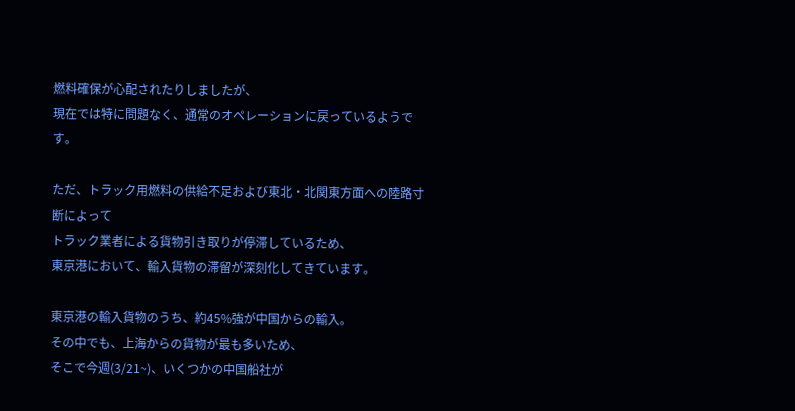燃料確保が心配されたりしましたが、
現在では特に問題なく、通常のオペレーションに戻っているようです。

ただ、トラック用燃料の供給不足および東北・北関東方面への陸路寸断によって
トラック業者による貨物引き取りが停滞しているため、
東京港において、輸入貨物の滞留が深刻化してきています。

東京港の輸入貨物のうち、約45%強が中国からの輸入。
その中でも、上海からの貨物が最も多いため、
そこで今週(3/21~)、いくつかの中国船社が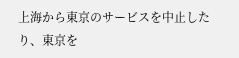上海から東京のサービスを中止したり、東京を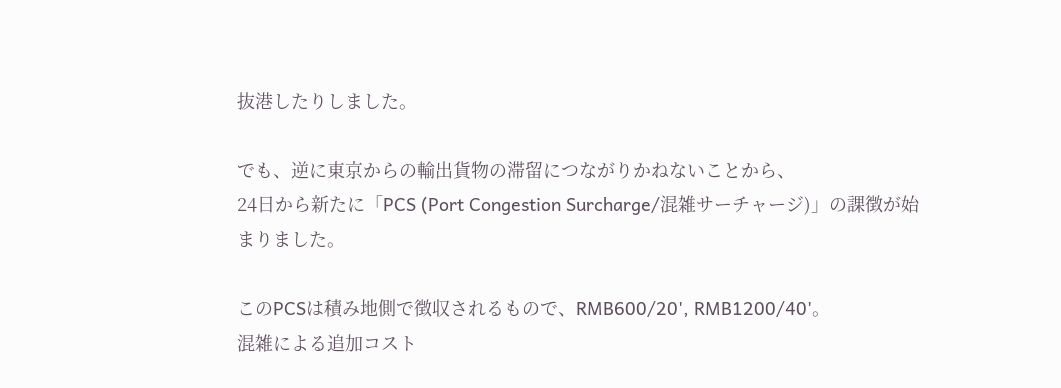抜港したりしました。

でも、逆に東京からの輸出貨物の滞留につながりかねないことから、
24日から新たに「PCS (Port Congestion Surcharge/混雑サーチャージ)」の課徴が始まりました。

このPCSは積み地側で徴収されるもので、RMB600/20', RMB1200/40'。
混雑による追加コスト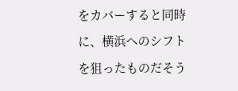をカバーすると同時に、横浜へのシフトを狙ったものだそう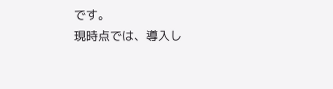です。
現時点では、導入し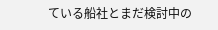ている船社とまだ検討中の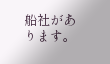船社があります。